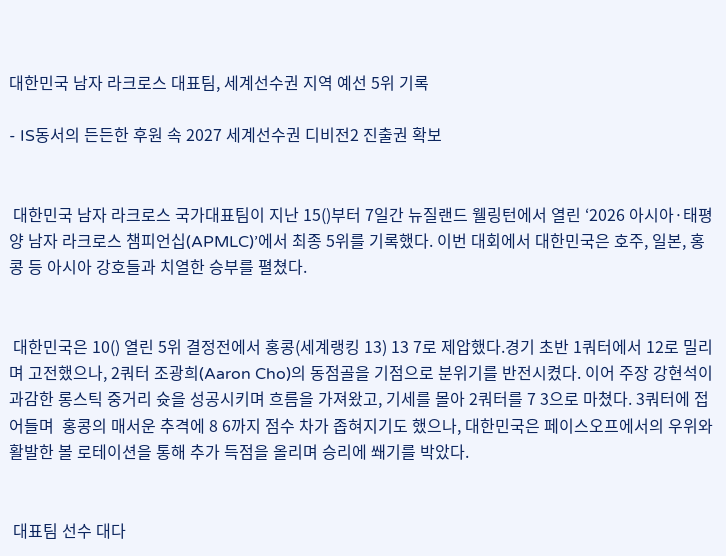대한민국 남자 라크로스 대표팀, 세계선수권 지역 예선 5위 기록

- IS동서의 든든한 후원 속 2027 세계선수권 디비전2 진출권 확보


 대한민국 남자 라크로스 국가대표팀이 지난 15()부터 7일간 뉴질랜드 웰링턴에서 열린 ‘2026 아시아·태평양 남자 라크로스 챔피언십(APMLC)’에서 최종 5위를 기록했다. 이번 대회에서 대한민국은 호주, 일본, 홍콩 등 아시아 강호들과 치열한 승부를 펼쳤다.


 대한민국은 10() 열린 5위 결정전에서 홍콩(세계랭킹 13) 13 7로 제압했다.경기 초반 1쿼터에서 12로 밀리며 고전했으나, 2쿼터 조광희(Aaron Cho)의 동점골을 기점으로 분위기를 반전시켰다. 이어 주장 강현석이 과감한 롱스틱 중거리 슛을 성공시키며 흐름을 가져왔고, 기세를 몰아 2쿼터를 7 3으로 마쳤다. 3쿼터에 접어들며  홍콩의 매서운 추격에 8 6까지 점수 차가 좁혀지기도 했으나, 대한민국은 페이스오프에서의 우위와 활발한 볼 로테이션을 통해 추가 득점을 올리며 승리에 쐐기를 박았다.


 대표팀 선수 대다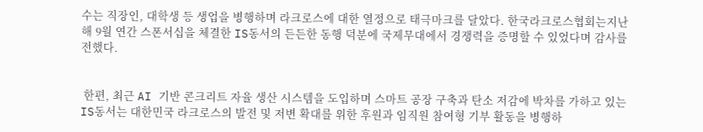수는 직장인, 대학생 등 생업을 병행하며 라크로스에 대한 열정으로 태극마크를 달았다. 한국라크로스협회는지난해 9월 연간 스폰서십을 체결한 IS동서의 든든한 동행 덕분에 국제무대에서 경쟁력을 증명할 수 있었다며 감사를 전했다.


 한편, 최근 AI 기반 콘크리트 자율 생산 시스템을 도입하며 스마트 공장 구축과 탄소 저감에 박차를 가하고 있는 IS동서는 대한민국 라크로스의 발전 및 저변 확대를 위한 후원과 임직원 참여형 기부 활동을 병행하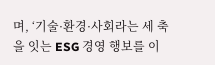며, ‘기술·환경·사회라는 세 축을 잇는 ESG 경영 행보를 이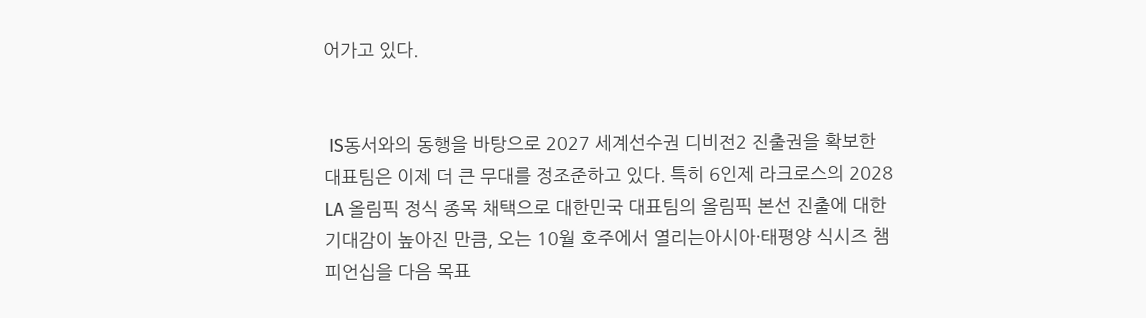어가고 있다.


 IS동서와의 동행을 바탕으로 2027 세계선수권 디비전2 진출권을 확보한 대표팀은 이제 더 큰 무대를 정조준하고 있다. 특히 6인제 라크로스의 2028 LA 올림픽 정식 종목 채택으로 대한민국 대표팀의 올림픽 본선 진출에 대한 기대감이 높아진 만큼, 오는 10월 호주에서 열리는아시아·태평양 식시즈 챔피언십을 다음 목표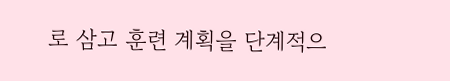로 삼고 훈련 계획을 단계적으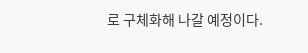로 구체화해 나갈 예정이다.